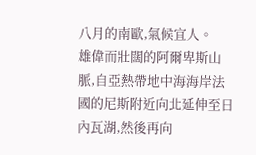八月的南歐,氣候宜人。
雄偉而壯闊的阿爾卑斯山脈,自亞熱帶地中海海岸法國的尼斯附近向北延伸至日內瓦湖,然後再向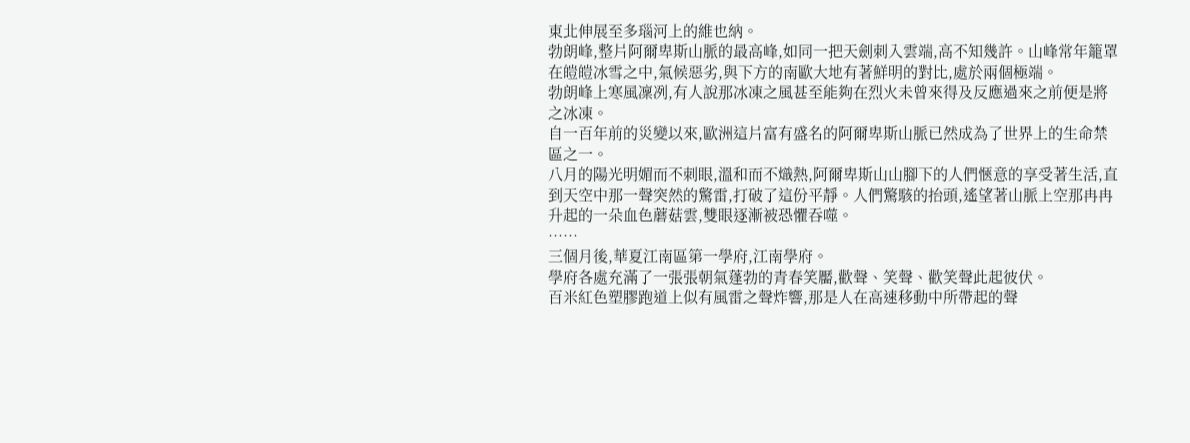東北伸展至多瑙河上的維也納。
勃朗峰,整片阿爾卑斯山脈的最高峰,如同一把天劍刺入雲端,高不知幾許。山峰常年籠罩在皚皚冰雪之中,氣候惡劣,與下方的南歐大地有著鮮明的對比,處於兩個極端。
勃朗峰上寒風凜冽,有人說那冰凍之風甚至能夠在烈火未曾來得及反應過來之前便是將之冰凍。
自一百年前的災變以來,歐洲這片富有盛名的阿爾卑斯山脈已然成為了世界上的生命禁區之一。
八月的陽光明媚而不刺眼,溫和而不熾熱,阿爾卑斯山山腳下的人們愜意的享受著生活,直到天空中那一聲突然的驚雷,打破了這份平靜。人們驚駭的抬頭,遙望著山脈上空那冉冉升起的一朵血色蘑菇雲,雙眼逐漸被恐懼吞噬。
……
三個月後,華夏江南區第一學府,江南學府。
學府各處充滿了一張張朝氣蓬勃的青春笑靨,歡聲、笑聲、歡笑聲此起彼伏。
百米紅色塑膠跑道上似有風雷之聲炸響,那是人在高速移動中所帶起的聲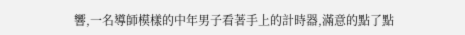響,一名導師模樣的中年男子看著手上的計時器,滿意的點了點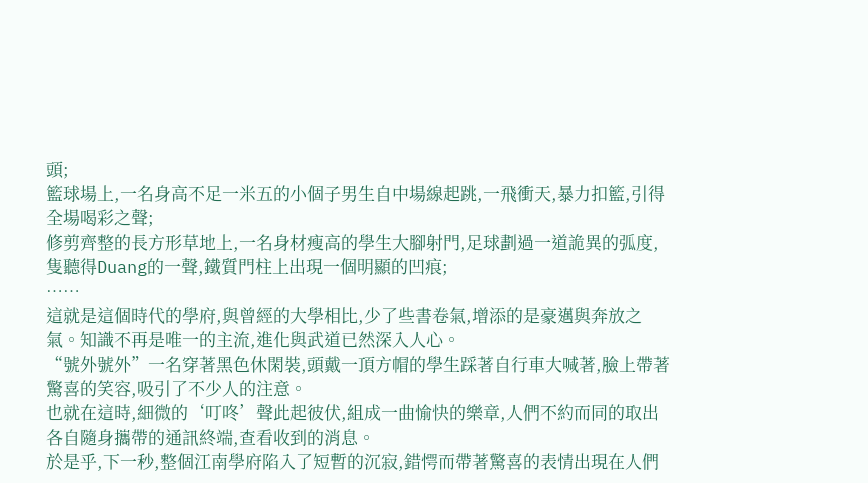頭;
籃球場上,一名身高不足一米五的小個子男生自中場線起跳,一飛衝天,暴力扣籃,引得全場喝彩之聲;
修剪齊整的長方形草地上,一名身材瘦高的學生大腳射門,足球劃過一道詭異的弧度,隻聽得Duang的一聲,鐵質門柱上出現一個明顯的凹痕;
……
這就是這個時代的學府,與曾經的大學相比,少了些書卷氣,增添的是豪邁與奔放之氣。知識不再是唯一的主流,進化與武道已然深入人心。
“號外號外”一名穿著黑色休閑裝,頭戴一頂方帽的學生踩著自行車大喊著,臉上帶著驚喜的笑容,吸引了不少人的注意。
也就在這時,細微的‘叮咚’聲此起彼伏,組成一曲愉快的樂章,人們不約而同的取出各自隨身攜帶的通訊終端,查看收到的消息。
於是乎,下一秒,整個江南學府陷入了短暫的沉寂,錯愕而帶著驚喜的表情出現在人們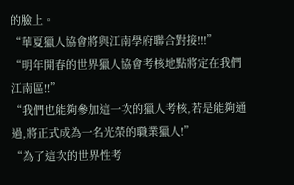的臉上。
“華夏獵人協會將與江南學府聯合對接!!!”
“明年開春的世界獵人協會考核地點將定在我們江南區!!”
“我們也能夠參加這一次的獵人考核,若是能夠通過,將正式成為一名光榮的職業獵人!”
“為了這次的世界性考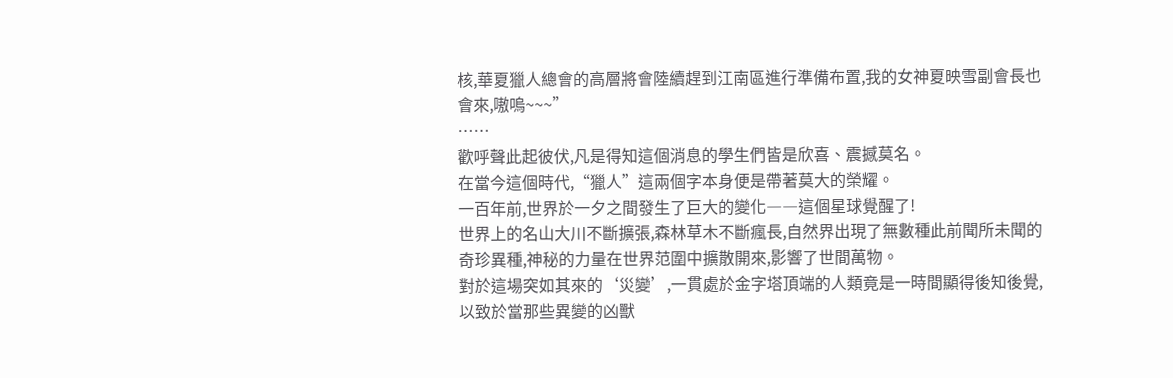核,華夏獵人總會的高層將會陸續趕到江南區進行準備布置,我的女神夏映雪副會長也會來,嗷嗚~~~”
……
歡呼聲此起彼伏,凡是得知這個消息的學生們皆是欣喜、震撼莫名。
在當今這個時代,“獵人”這兩個字本身便是帶著莫大的榮耀。
一百年前,世界於一夕之間發生了巨大的變化――這個星球覺醒了!
世界上的名山大川不斷擴張,森林草木不斷瘋長,自然界出現了無數種此前聞所未聞的奇珍異種,神秘的力量在世界范圍中擴散開來,影響了世間萬物。
對於這場突如其來的‘災變’,一貫處於金字塔頂端的人類竟是一時間顯得後知後覺,以致於當那些異變的凶獸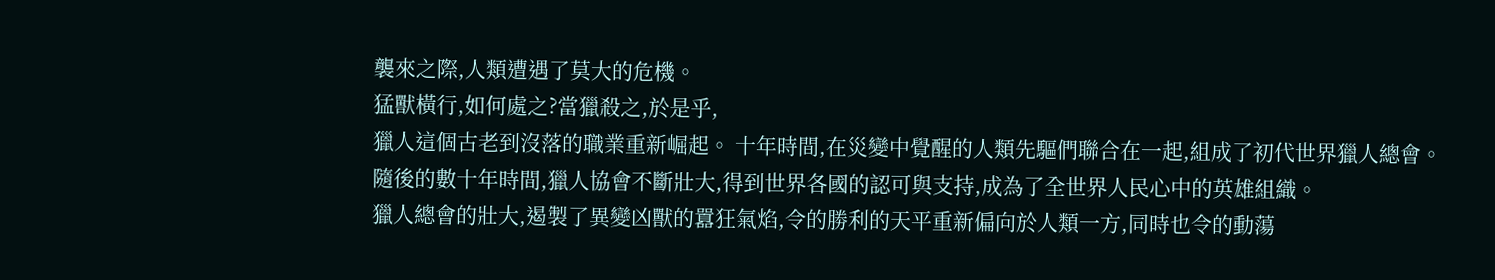襲來之際,人類遭遇了莫大的危機。
猛獸橫行,如何處之?當獵殺之,於是乎,
獵人這個古老到沒落的職業重新崛起。 十年時間,在災變中覺醒的人類先驅們聯合在一起,組成了初代世界獵人總會。
隨後的數十年時間,獵人協會不斷壯大,得到世界各國的認可與支持,成為了全世界人民心中的英雄組織。
獵人總會的壯大,遏製了異變凶獸的囂狂氣焰,令的勝利的天平重新偏向於人類一方,同時也令的動蕩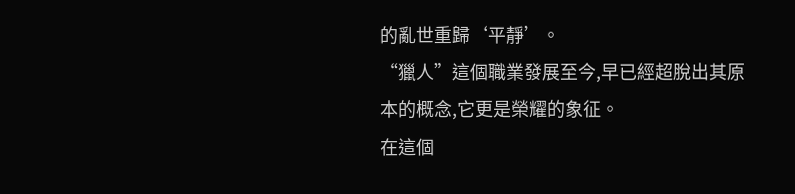的亂世重歸‘平靜’。
“獵人”這個職業發展至今,早已經超脫出其原本的概念,它更是榮耀的象征。
在這個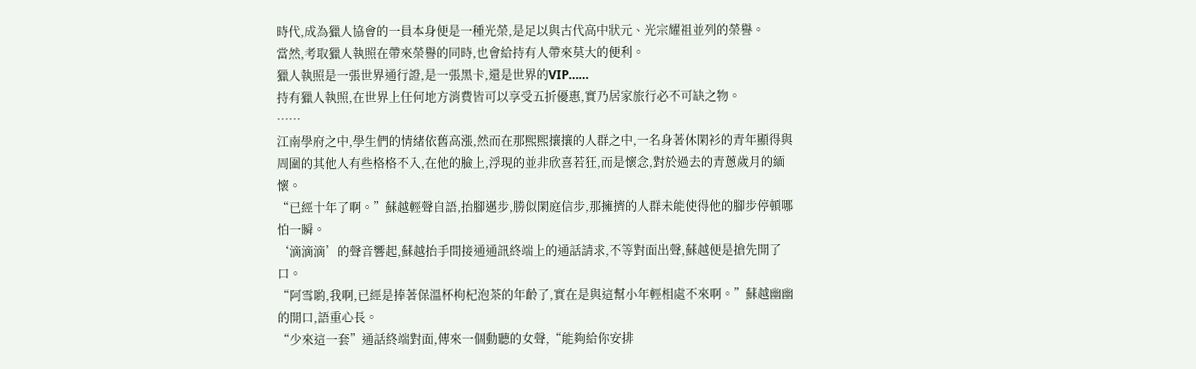時代,成為獵人協會的一員本身便是一種光榮,是足以與古代高中狀元、光宗耀祖並列的榮譽。
當然,考取獵人執照在帶來榮譽的同時,也會給持有人帶來莫大的便利。
獵人執照是一張世界通行證,是一張黑卡,還是世界的VIP……
持有獵人執照,在世界上任何地方消費皆可以享受五折優惠,實乃居家旅行必不可缺之物。
……
江南學府之中,學生們的情緒依舊高漲,然而在那熙熙攘攘的人群之中,一名身著休閑衫的青年顯得與周圍的其他人有些格格不入,在他的臉上,浮現的並非欣喜若狂,而是懷念,對於過去的青蔥歲月的緬懷。
“已經十年了啊。”蘇越輕聲自語,抬腳邁步,勝似閑庭信步,那擁擠的人群未能使得他的腳步停頓哪怕一瞬。
‘滴滴滴’的聲音響起,蘇越抬手間接通通訊終端上的通話請求,不等對面出聲,蘇越便是搶先開了口。
“阿雪喲,我啊,已經是捧著保溫杯枸杞泡茶的年齡了,實在是與這幫小年輕相處不來啊。”蘇越幽幽的開口,語重心長。
“少來這一套”通話終端對面,傳來一個動聽的女聲,“能夠給你安排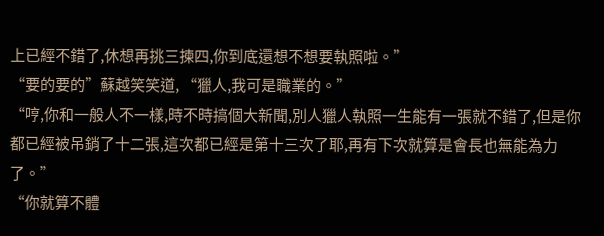上已經不錯了,休想再挑三揀四,你到底還想不想要執照啦。”
“要的要的”蘇越笑笑道, “獵人,我可是職業的。”
“哼,你和一般人不一樣,時不時搞個大新聞,別人獵人執照一生能有一張就不錯了,但是你都已經被吊銷了十二張,這次都已經是第十三次了耶,再有下次就算是會長也無能為力了。”
“你就算不體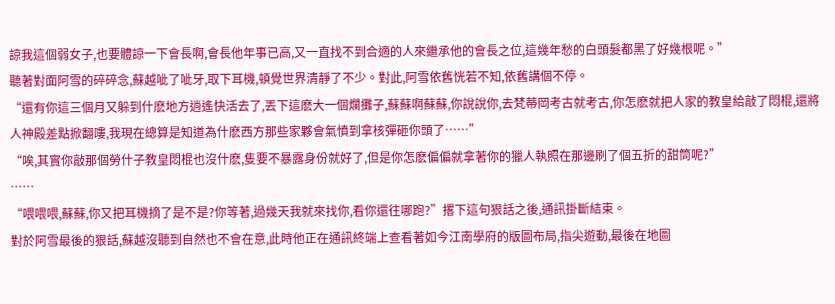諒我這個弱女子,也要體諒一下會長啊,會長他年事已高,又一直找不到合適的人來繼承他的會長之位,這幾年愁的白頭髮都黑了好幾根呢。”
聽著對面阿雪的碎碎念,蘇越呲了呲牙,取下耳機,頓覺世界清靜了不少。對此,阿雪依舊恍若不知,依舊講個不停。
“還有你這三個月又躲到什麽地方逍遙快活去了,丟下這麽大一個爛攤子,蘇蘇啊蘇蘇,你說說你,去梵蒂岡考古就考古,你怎麽就把人家的教皇給敲了悶棍,還將人神殿差點掀翻嘍,我現在總算是知道為什麽西方那些家夥會氣憤到拿核彈砸你頭了……”
“唉,其實你敲那個勞什子教皇悶棍也沒什麽,隻要不暴露身份就好了,但是你怎麽偏偏就拿著你的獵人執照在那邊刷了個五折的甜筒呢?”
……
“喂喂喂,蘇蘇,你又把耳機摘了是不是?你等著,過幾天我就來找你,看你還往哪跑?”撂下這句狠話之後,通訊掛斷結束。
對於阿雪最後的狠話,蘇越沒聽到自然也不會在意,此時他正在通訊終端上查看著如今江南學府的版圖布局,指尖遊動,最後在地圖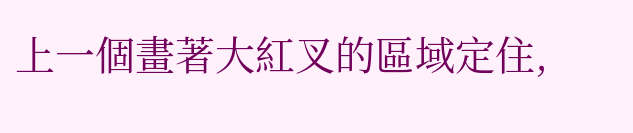上一個畫著大紅叉的區域定住,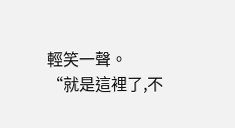輕笑一聲。
“就是這裡了,不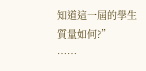知道這一屆的學生質量如何?”
……